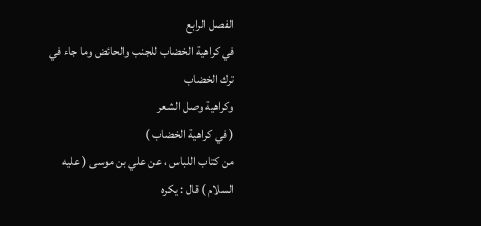الفصل الرابع
في كراهية الخضاب للجنب والحائض وما جاء في ترك الخضاب
وكراهية وصل الشعر
( في كراهية الخضاب )
من كتاب اللباس ، عن علي بن موسى ( عليه السلام ) قال : يكره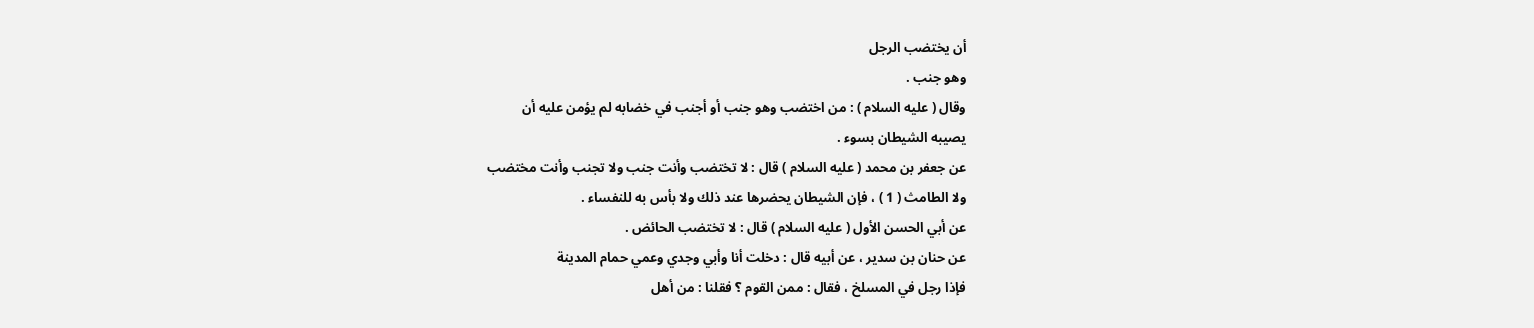أن يختضب الرجل
وهو جنب .
وقال ( عليه السلام ) : من اختضب وهو جنب أو أجنب في خضابه لم يؤمن عليه أن
يصيبه الشيطان بسوء .
عن جعفر بن محمد ( عليه السلام ) قال : لا تختضب وأنت جنب ولا تجنب وأنت مختضب
ولا الطامث ( 1 ) ، فإن الشيطان يحضرها عند ذلك ولا بأس به للنفساء .
عن أبي الحسن الأول ( عليه السلام ) قال : لا تختضب الحائض .
عن حنان بن سدير ، عن أبيه قال : دخلت أنا وأبي وجدي وعمي حمام المدينة
فإذا رجل في المسلخ ، فقال : ممن القوم ؟ فقلنا : من أهل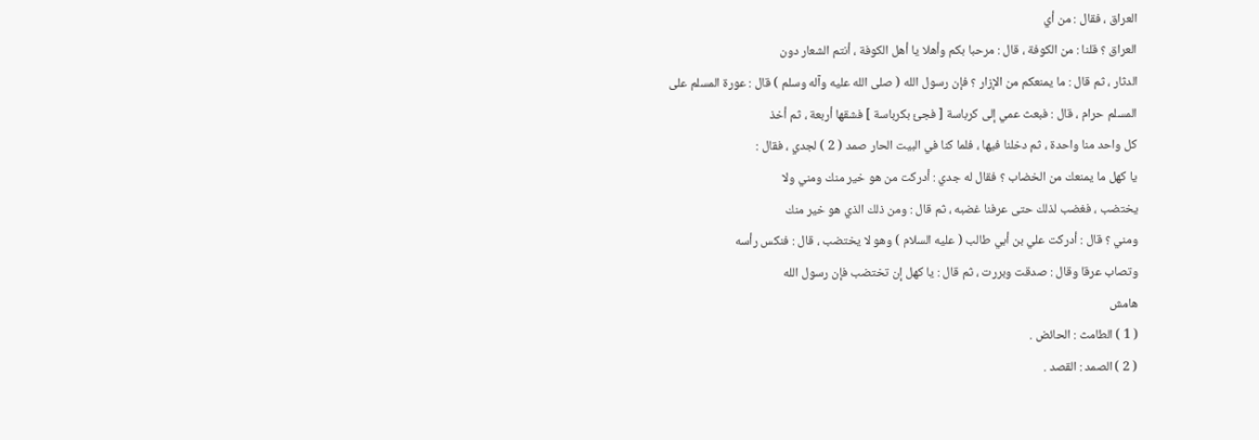العراق ، فقال : من أي
العراق ؟ قلنا : من الكوفة ، قال : مرحبا بكم وأهلا يا أهل الكوفة ، أنتم الشعار دون
الدثار ، ثم قال : ما يمنعكم من الإزار ؟ فإن رسول الله ( صلى الله عليه وآله وسلم ) قال : عورة المسلم على
المسلم حرام ، قال : فبعث عمي إلى كرباسة [ فجئ بكرباسة ] فشقها أربعة ، ثم أخذ
كل واحد منا واحدة ، ثم دخلنا فيها ، فلما كنا في البيت الحار صمد ( 2 ) لجدي ، فقال :
يا كهل ما يمنعك من الخضاب ؟ فقال له جدي : أدركت من هو خير منك ومني ولا
يختضب ، فغضب لذلك حتى عرفنا غضبه ، ثم قال : ومن ذلك الذي هو خير منك
ومني ؟ قال : أدركت علي بن أبي طالب ( عليه السلام ) وهو لا يختضب ، قال : فنكس رأسه
وتصاب عرقا وقال : صدقت وبررت ، ثم قال : يا كهل إن تختضب فإن رسول الله
هامش
( 1 ) الطامث : الحائض .
( 2 ) الصمد : القصد .